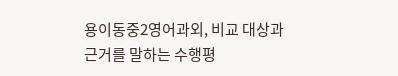용이동중2영어과외, 비교 대상과 근거를 말하는 수행평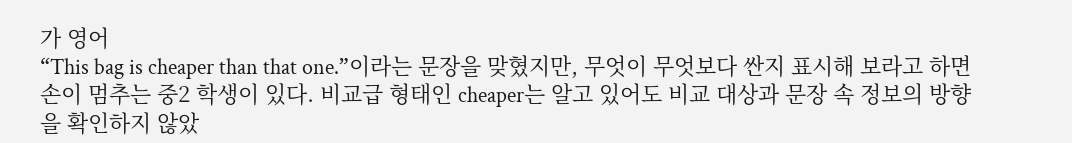가 영어
“This bag is cheaper than that one.”이라는 문장을 맞혔지만, 무엇이 무엇보다 싼지 표시해 보라고 하면 손이 멈추는 중2 학생이 있다. 비교급 형태인 cheaper는 알고 있어도 비교 대상과 문장 속 정보의 방향을 확인하지 않았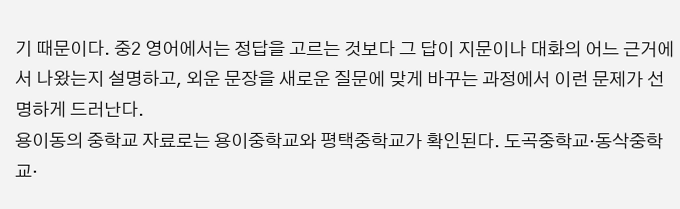기 때문이다. 중2 영어에서는 정답을 고르는 것보다 그 답이 지문이나 대화의 어느 근거에서 나왔는지 설명하고, 외운 문장을 새로운 질문에 맞게 바꾸는 과정에서 이런 문제가 선명하게 드러난다.
용이동의 중학교 자료로는 용이중학교와 평택중학교가 확인된다. 도곡중학교·동삭중학교·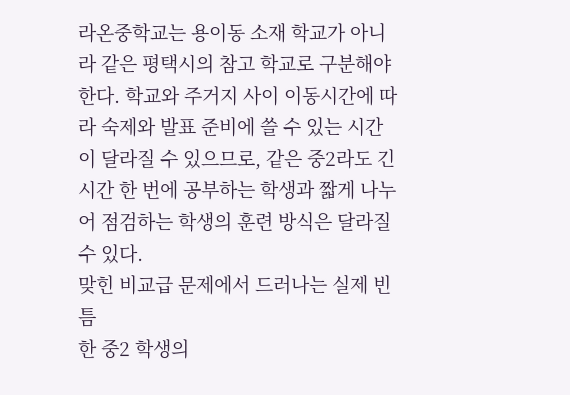라온중학교는 용이동 소재 학교가 아니라 같은 평택시의 참고 학교로 구분해야 한다. 학교와 주거지 사이 이동시간에 따라 숙제와 발표 준비에 쓸 수 있는 시간이 달라질 수 있으므로, 같은 중2라도 긴 시간 한 번에 공부하는 학생과 짧게 나누어 점검하는 학생의 훈련 방식은 달라질 수 있다.
맞힌 비교급 문제에서 드러나는 실제 빈틈
한 중2 학생의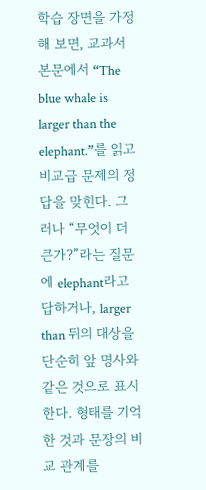학습 장면을 가정해 보면, 교과서 본문에서 “The blue whale is larger than the elephant.”를 읽고 비교급 문제의 정답을 맞힌다. 그러나 “무엇이 더 큰가?”라는 질문에 elephant라고 답하거나, larger than 뒤의 대상을 단순히 앞 명사와 같은 것으로 표시한다. 형태를 기억한 것과 문장의 비교 관계를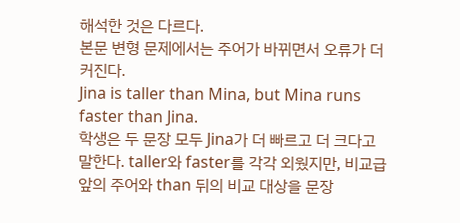해석한 것은 다르다.
본문 변형 문제에서는 주어가 바뀌면서 오류가 더 커진다.
Jina is taller than Mina, but Mina runs faster than Jina.
학생은 두 문장 모두 Jina가 더 빠르고 더 크다고 말한다. taller와 faster를 각각 외웠지만, 비교급 앞의 주어와 than 뒤의 비교 대상을 문장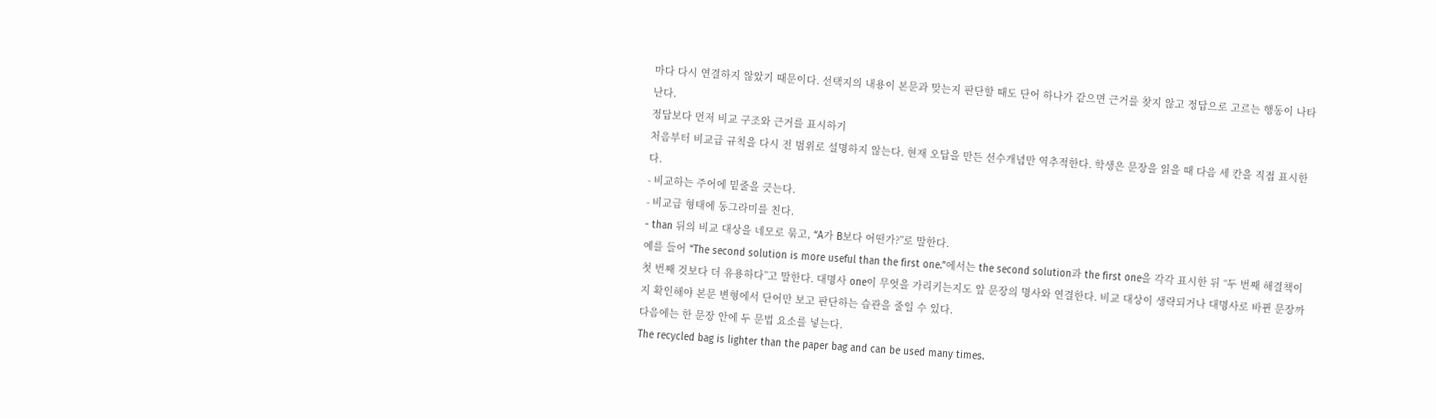마다 다시 연결하지 않았기 때문이다. 선택지의 내용이 본문과 맞는지 판단할 때도 단어 하나가 같으면 근거를 찾지 않고 정답으로 고르는 행동이 나타난다.
정답보다 먼저 비교 구조와 근거를 표시하기
처음부터 비교급 규칙을 다시 전 범위로 설명하지 않는다. 현재 오답을 만든 선수개념만 역추적한다. 학생은 문장을 읽을 때 다음 세 칸을 직접 표시한다.
- 비교하는 주어에 밑줄을 긋는다.
- 비교급 형태에 동그라미를 친다.
- than 뒤의 비교 대상을 네모로 묶고, “A가 B보다 어떤가?”로 말한다.
예를 들어 “The second solution is more useful than the first one.”에서는 the second solution과 the first one을 각각 표시한 뒤 “두 번째 해결책이 첫 번째 것보다 더 유용하다”고 말한다. 대명사 one이 무엇을 가리키는지도 앞 문장의 명사와 연결한다. 비교 대상이 생략되거나 대명사로 바뀐 문장까지 확인해야 본문 변형에서 단어만 보고 판단하는 습관을 줄일 수 있다.
다음에는 한 문장 안에 두 문법 요소를 넣는다.
The recycled bag is lighter than the paper bag and can be used many times.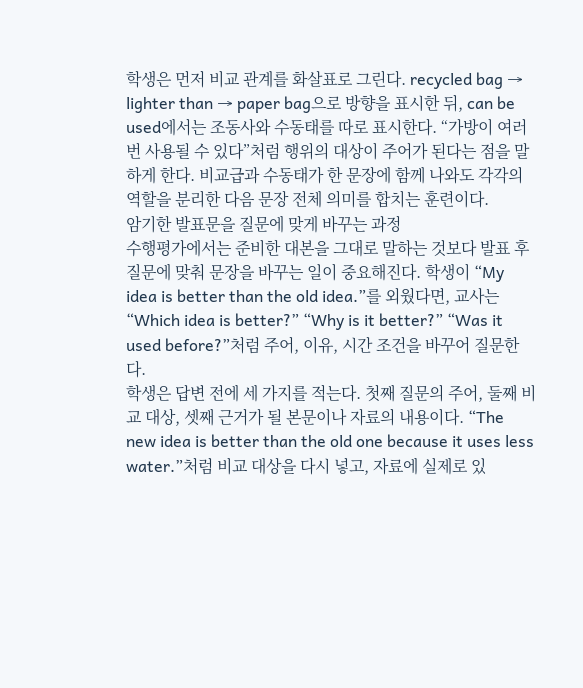학생은 먼저 비교 관계를 화살표로 그린다. recycled bag → lighter than → paper bag으로 방향을 표시한 뒤, can be used에서는 조동사와 수동태를 따로 표시한다. “가방이 여러 번 사용될 수 있다”처럼 행위의 대상이 주어가 된다는 점을 말하게 한다. 비교급과 수동태가 한 문장에 함께 나와도 각각의 역할을 분리한 다음 문장 전체 의미를 합치는 훈련이다.
암기한 발표문을 질문에 맞게 바꾸는 과정
수행평가에서는 준비한 대본을 그대로 말하는 것보다 발표 후 질문에 맞춰 문장을 바꾸는 일이 중요해진다. 학생이 “My idea is better than the old idea.”를 외웠다면, 교사는 “Which idea is better?” “Why is it better?” “Was it used before?”처럼 주어, 이유, 시간 조건을 바꾸어 질문한다.
학생은 답변 전에 세 가지를 적는다. 첫째 질문의 주어, 둘째 비교 대상, 셋째 근거가 될 본문이나 자료의 내용이다. “The new idea is better than the old one because it uses less water.”처럼 비교 대상을 다시 넣고, 자료에 실제로 있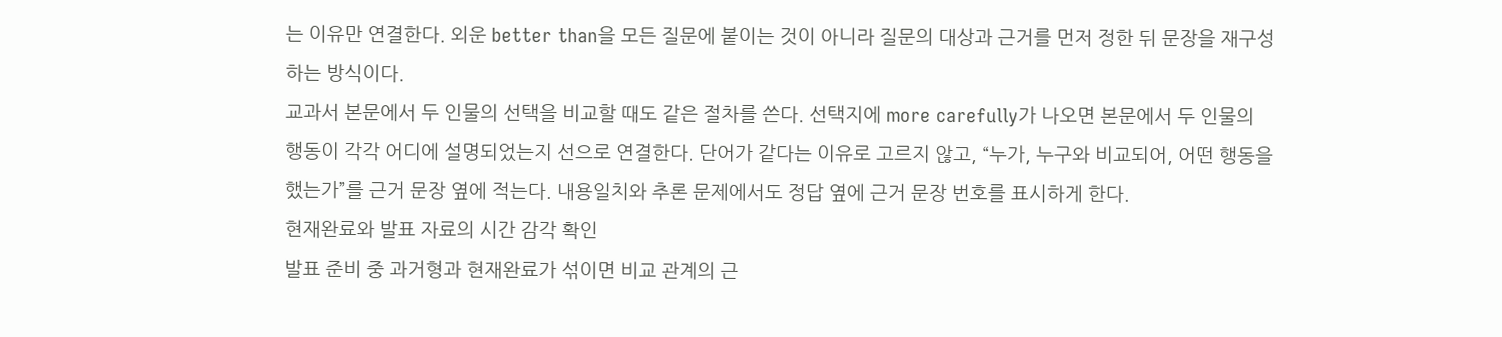는 이유만 연결한다. 외운 better than을 모든 질문에 붙이는 것이 아니라 질문의 대상과 근거를 먼저 정한 뒤 문장을 재구성하는 방식이다.
교과서 본문에서 두 인물의 선택을 비교할 때도 같은 절차를 쓴다. 선택지에 more carefully가 나오면 본문에서 두 인물의 행동이 각각 어디에 설명되었는지 선으로 연결한다. 단어가 같다는 이유로 고르지 않고, “누가, 누구와 비교되어, 어떤 행동을 했는가”를 근거 문장 옆에 적는다. 내용일치와 추론 문제에서도 정답 옆에 근거 문장 번호를 표시하게 한다.
현재완료와 발표 자료의 시간 감각 확인
발표 준비 중 과거형과 현재완료가 섞이면 비교 관계의 근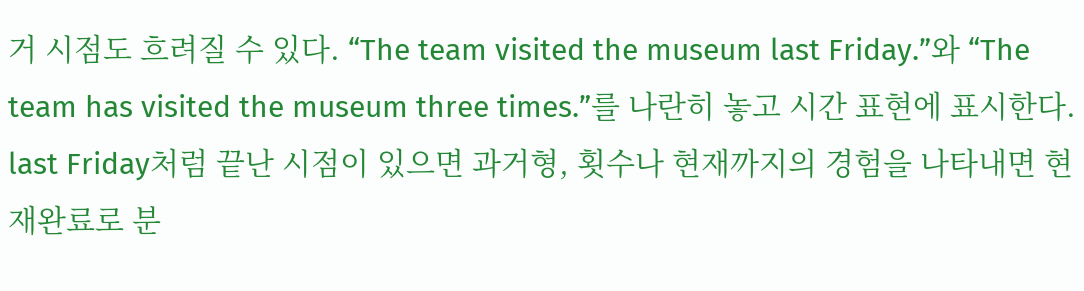거 시점도 흐려질 수 있다. “The team visited the museum last Friday.”와 “The team has visited the museum three times.”를 나란히 놓고 시간 표현에 표시한다. last Friday처럼 끝난 시점이 있으면 과거형, 횟수나 현재까지의 경험을 나타내면 현재완료로 분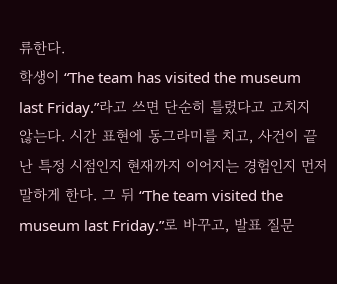류한다.
학생이 “The team has visited the museum last Friday.”라고 쓰면 단순히 틀렸다고 고치지 않는다. 시간 표현에 동그라미를 치고, 사건이 끝난 특정 시점인지 현재까지 이어지는 경험인지 먼저 말하게 한다. 그 뒤 “The team visited the museum last Friday.”로 바꾸고, 발표 질문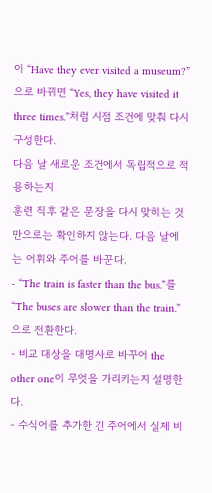이 “Have they ever visited a museum?”으로 바뀌면 “Yes, they have visited it three times.”처럼 시점 조건에 맞춰 다시 구성한다.
다음 날 새로운 조건에서 독립적으로 적용하는지
훈련 직후 같은 문장을 다시 맞히는 것만으로는 확인하지 않는다. 다음 날에는 어휘와 주어를 바꾼다.
- “The train is faster than the bus.”를 “The buses are slower than the train.”으로 전환한다.
- 비교 대상을 대명사로 바꾸어 the other one이 무엇을 가리키는지 설명한다.
- 수식어를 추가한 긴 주어에서 실제 비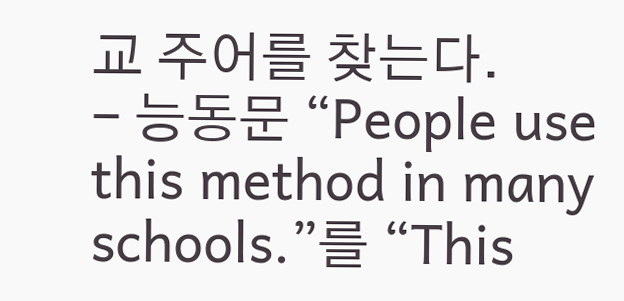교 주어를 찾는다.
- 능동문 “People use this method in many schools.”를 “This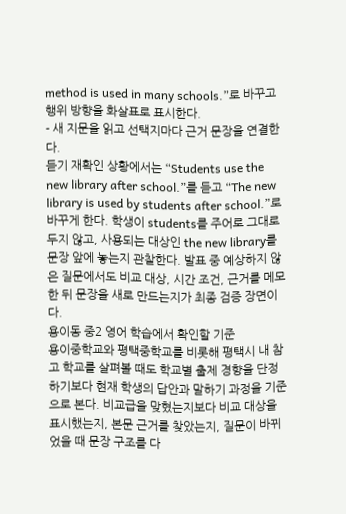method is used in many schools.”로 바꾸고 행위 방향을 화살표로 표시한다.
- 새 지문을 읽고 선택지마다 근거 문장을 연결한다.
듣기 재확인 상황에서는 “Students use the new library after school.”를 듣고 “The new library is used by students after school.”로 바꾸게 한다. 학생이 students를 주어로 그대로 두지 않고, 사용되는 대상인 the new library를 문장 앞에 놓는지 관찰한다. 발표 중 예상하지 않은 질문에서도 비교 대상, 시간 조건, 근거를 메모한 뒤 문장을 새로 만드는지가 최종 검증 장면이다.
용이동 중2 영어 학습에서 확인할 기준
용이중학교와 평택중학교를 비롯해 평택시 내 참고 학교를 살펴볼 때도 학교별 출제 경향을 단정하기보다 현재 학생의 답안과 말하기 과정을 기준으로 본다. 비교급을 맞혔는지보다 비교 대상을 표시했는지, 본문 근거를 찾았는지, 질문이 바뀌었을 때 문장 구조를 다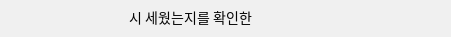시 세웠는지를 확인한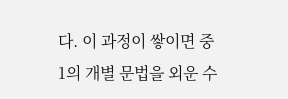다. 이 과정이 쌓이면 중1의 개별 문법을 외운 수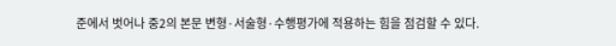준에서 벗어나 중2의 본문 변형·서술형·수행평가에 적용하는 힘을 점검할 수 있다.